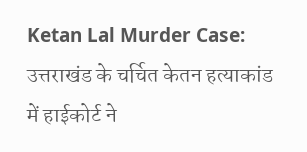Ketan Lal Murder Case:  उत्तराखंड के चर्चित केतन हत्याकांड में हाईकोर्ट ने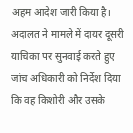अहम आदेश जारी किया है। अदालत ने मामले में दायर दूसरी याचिका पर सुनवाई करते हुए जांच अधिकारी को निर्देश दिया कि वह किशोरी और उसके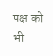पक्ष को भी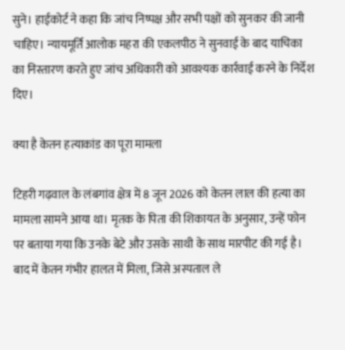सुने। हाईकोर्ट ने कहा कि जांच निष्पक्ष और सभी पक्षों को सुनकर की जानी चाहिए। न्यायमूर्ति आलोक महरा की एकलपीठ ने सुनवाई के बाद याचिका का निस्तारण करते हुए जांच अधिकारी को आवश्यक कार्रवाई करने के निर्देश दिए।

क्या है केतन हत्याकांड का पूरा मामला

टिहरी गढ़वाल के लंबगांव क्षेत्र में 8 जून 2026 को केतन लाल की हत्या का मामला सामने आया था। मृतक के पिता की शिकायत के अनुसार, उन्हें फोन पर बताया गया कि उनके बेटे और उसके साथी के साथ मारपीट की गई है। बाद में केतन गंभीर हालत में मिला, जिसे अस्पताल ले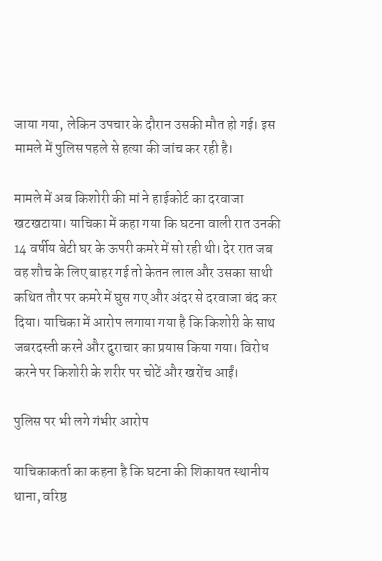जाया गया, लेकिन उपचार के दौरान उसकी मौत हो गई। इस मामले में पुलिस पहले से हत्या की जांच कर रही है।

मामले में अब किशोरी की मां ने हाईकोर्ट का दरवाजा खटखटाया। याचिका में कहा गया कि घटना वाली रात उनकी 14 वर्षीय बेटी घर के ऊपरी कमरे में सो रही थी। देर रात जब वह शौच के लिए बाहर गई तो केतन लाल और उसका साथी कथित तौर पर कमरे में घुस गए और अंदर से दरवाजा बंद कर दिया। याचिका में आरोप लगाया गया है कि किशोरी के साथ जबरदस्ती करने और दुराचार का प्रयास किया गया। विरोध करने पर किशोरी के शरीर पर चोटें और खरोंच आईं।

पुलिस पर भी लगे गंभीर आरोप

याचिकाकर्ता का कहना है कि घटना की शिकायत स्थानीय थाना, वरिष्ठ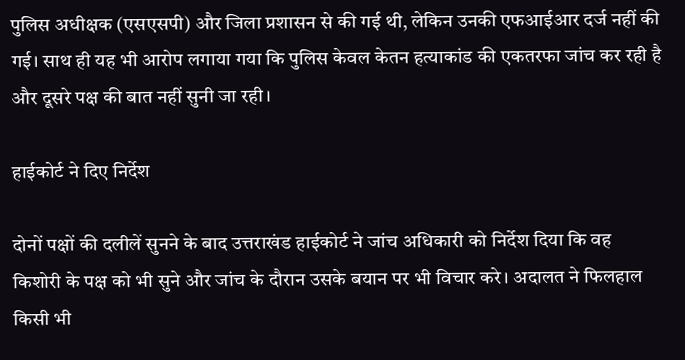पुलिस अधीक्षक (एसएसपी) और जिला प्रशासन से की गई थी, लेकिन उनकी एफआईआर दर्ज नहीं की गई। साथ ही यह भी आरोप लगाया गया कि पुलिस केवल केतन हत्याकांड की एकतरफा जांच कर रही है और दूसरे पक्ष की बात नहीं सुनी जा रही।

हाईकोर्ट ने दिए निर्देश

दोनों पक्षों की दलीलें सुनने के बाद उत्तराखंड हाईकोर्ट ने जांच अधिकारी को निर्देश दिया कि वह किशोरी के पक्ष को भी सुने और जांच के दौरान उसके बयान पर भी विचार करे। अदालत ने फिलहाल किसी भी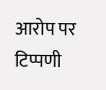आरोप पर टिप्पणी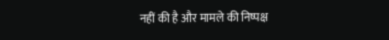नहीं की है और मामले की निष्पक्ष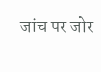जांच पर जोर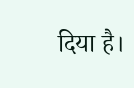दिया है।